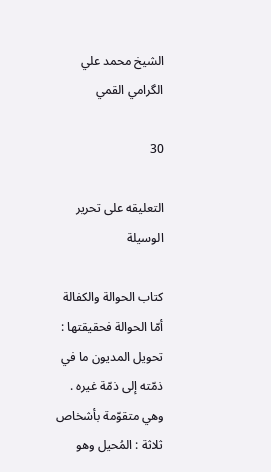الشيخ محمد علي الگرامي القمي

30

التعليقه على تحرير الوسيلة

كتاب الحوالة والكفالة أمّا الحوالة فحقيقتها : تحويل المديون ما في ذمّته إلى ذمّة غيره . وهي متقوّمة بأشخاص ثلاثة : المُحيل وهو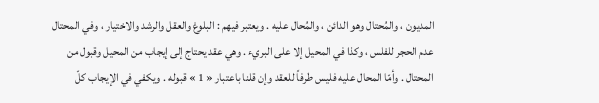المديون ، والمُحتال وهو الدائن ، والمُحال عليه . ويعتبر فيهم : البلوغ والعقل والرشد والاختيار ، وفي المحتال عدم الحجر للفلس ، وكذا في المحيل إلا على البريء . وهي عقد يحتاج إلى إيجاب من المحيل وقبول من المحتال . وأمّا المحال عليه فليس طرفاً للعقد وإن قلنا باعتبار « 1 » قبوله . ويكفي في الإيجاب كلّ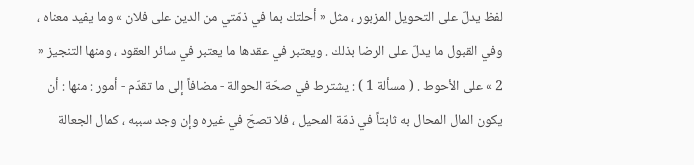لفظ يدلّ على التحويل المزبور ، مثل « أحلتك بما في ذمّتي من الدين على فلان » وما يفيد معناه ، وفي القبول ما يدلّ على الرضا بذلك . ويعتبر في عقدها ما يعتبر في سائر العقود ، ومنها التنجيز « 2 » على الأحوط . ( مسألة 1 ) : يشترط في صحّة الحوالة - مضافاً إلى ما تقدّم - أمور : منها : أن يكون المال المحال به ثابتاً في ذمّة المحيل ، فلا تصحّ في غيره وإن وجد سببه ، كمال الجعالة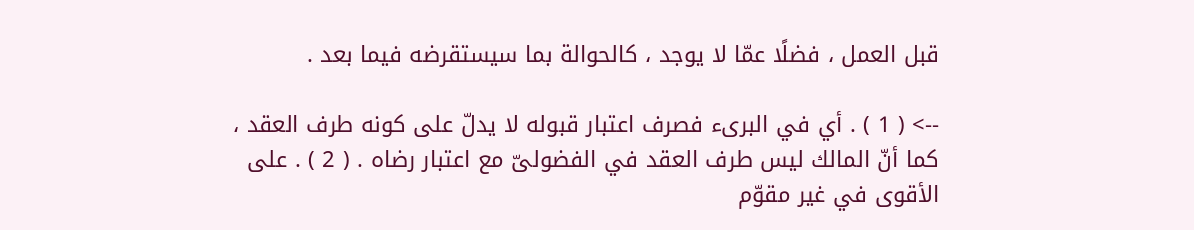قبل العمل ، فضلًا عمّا لا يوجد ، كالحوالة بما سيستقرضه فيما بعد .

--> ( 1 ) . أي في البرىء فصرف اعتبار قبوله لا يدلّ على كونه طرف العقد ، كما أنّ المالك ليس طرف العقد في الفضولىّ مع اعتبار رضاه . ( 2 ) . على الأقوى في غير مقوّم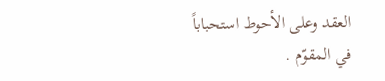العقد وعلى الأحوط استحباباً في المقوّم .